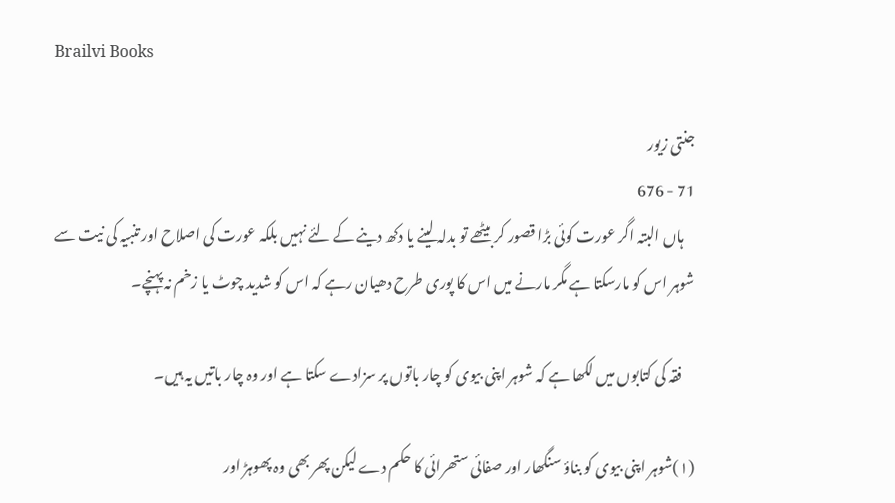Brailvi Books

جنتی زیور
71 - 676
    ہاں البتہ اگر عورت کوئی بڑا قصور کر بیٹھے تو بدلہ لینے یا دکھ دینے کے لئے نہیں بلکہ عورت کی اصلاح اور تنبیہ کی نیت سے شوہر اس کو مارسکتا ہے مگر مارنے میں اس کا پوری طرح دھیان رہے کہ اس کو شدید چوٹ یا زخم نہ پہنچے۔

    فقہ کی کتابوں میں لکھا ہے کہ شوہر اپنی بیوی کو چار باتوں پر سزادے سکتا ہے اور وہ چار باتیں یہ ہیں۔

(۱)شوہر اپنی بیوی کو بناؤ سنگھار اور صفائی ستھرائی کا حکم دے لیکن پھر بھی وہ پھوہڑ اور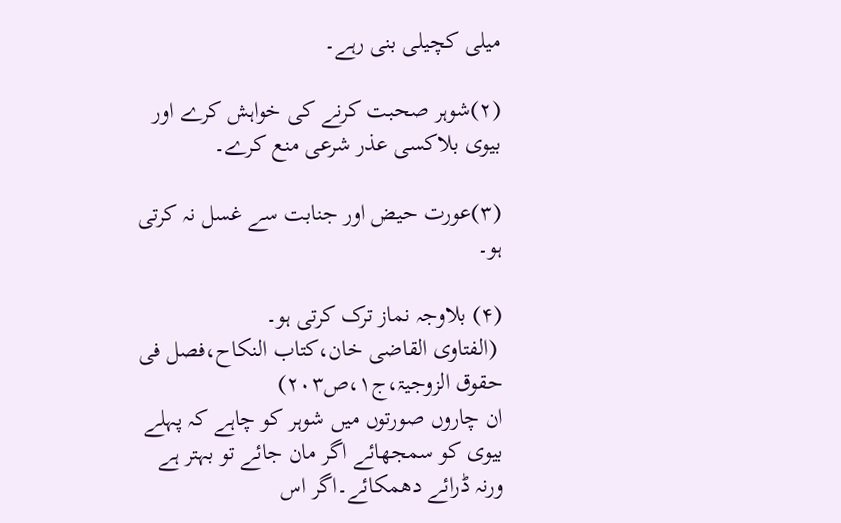میلی کچیلی بنی رہے۔

(۲)شوہر صحبت کرنے کی خواہش کرے اور بیوی بلاکسی عذر شرعی منع کرے۔

(۳)عورت حیض اور جنابت سے غسل نہ کرتی ہو۔

(۴) بلاوجہ نماز ترک کرتی ہو۔
 (الفتاوی القاضی خان،کتاب النکاح،فصل فی حقوق الزوجیۃ،ج۱،ص۲۰۳)
ان چاروں صورتوں میں شوہر کو چاہے کہ پہلے بیوی کو سمجھائے اگر مان جائے تو بہتر ہے ورنہ ڈرائے دھمکائے۔اگر اس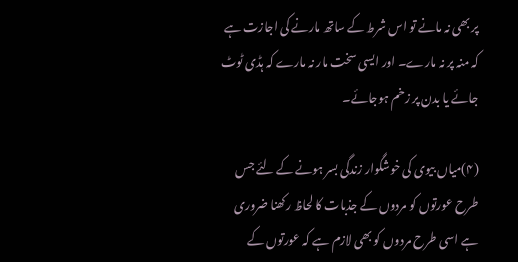پر بھی نہ مانے تو اس شرط کے ساتھ مارنے کی اجازت ہے کہ منہ پر نہ مارے۔ اور ایسی سخت مار نہ مارے کہ ہڈی ٹوٹ جائے یا بدن پر زخم ہوجائے۔

(۴)میاں بیوی کی خوشگوار زندگی بسر ہونے کے لئے جس طرح عورتوں کو مردوں کے جذبات کا لحاظ رکھنا ضروری ہے اسی طرح مردوں کو بھی لازم ہے کہ عورتوں کے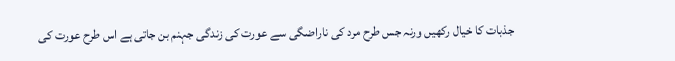جذبات کا خیال رکھیں ورنہ جس طرح مرد کی ناراضگی سے عورت کی زندگی جہنم بن جاتی ہے اس طرح عورت کی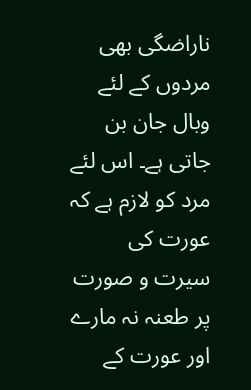ناراضگی بھی مردوں کے لئے وبال جان بن جاتی ہے۔ اس لئے مرد کو لازم ہے کہ عورت کی سیرت و صورت پر طعنہ نہ مارے اور عورت کے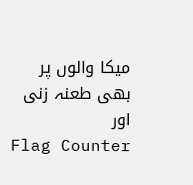میکا والوں پر بھی طعنہ زنی اور
Flag Counter